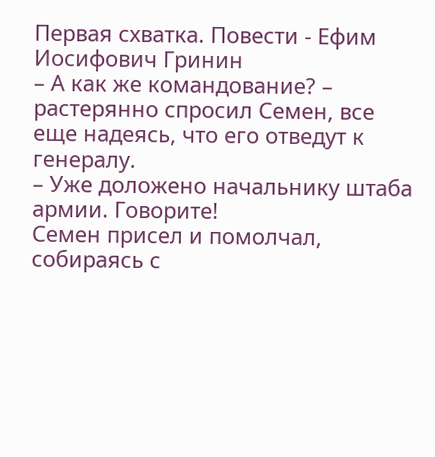Первая схватка. Повести - Ефим Иосифович Гринин
– А как же командование? – растерянно спросил Семен, все еще надеясь, что его отведут к генералу.
– Уже доложено начальнику штаба армии. Говорите!
Семен присел и помолчал, собираясь с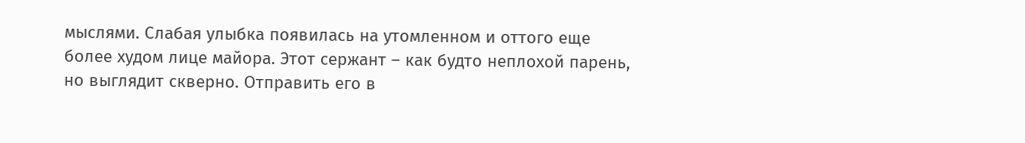мыслями. Слабая улыбка появилась на утомленном и оттого еще более худом лице майора. Этот сержант – как будто неплохой парень, но выглядит скверно. Отправить его в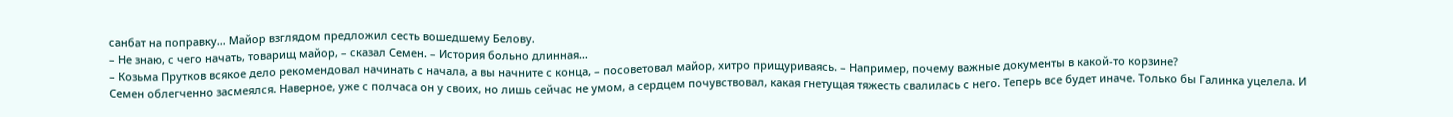санбат на поправку… Майор взглядом предложил сесть вошедшему Белову.
– Не знаю, с чего начать, товарищ майор, – сказал Семен. – История больно длинная…
– Козьма Прутков всякое дело рекомендовал начинать с начала, а вы начните с конца, – посоветовал майор, хитро прищуриваясь. – Например, почему важные документы в какой-то корзине?
Семен облегченно засмеялся. Наверное, уже с полчаса он у своих, но лишь сейчас не умом, а сердцем почувствовал, какая гнетущая тяжесть свалилась с него. Теперь все будет иначе. Только бы Галинка уцелела. И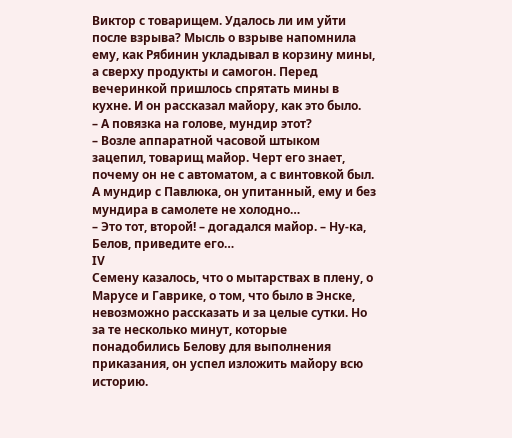Виктор с товарищем. Удалось ли им уйти после взрыва? Мысль о взрыве напомнила ему, как Рябинин укладывал в корзину мины, а сверху продукты и самогон. Перед вечеринкой пришлось спрятать мины в кухне. И он рассказал майору, как это было.
– А повязка на голове, мундир этот?
– Возле аппаратной часовой штыком зацепил, товарищ майор. Черт его знает, почему он не с автоматом, а с винтовкой был. А мундир с Павлюка, он упитанный, ему и без мундира в самолете не холодно…
– Это тот, второй! – догадался майор. – Ну-ка, Белов, приведите его…
IV
Семену казалось, что о мытарствах в плену, о Марусе и Гаврике, о том, что было в Энске, невозможно рассказать и за целые сутки. Но за те несколько минут, которые понадобились Белову для выполнения приказания, он успел изложить майору всю историю.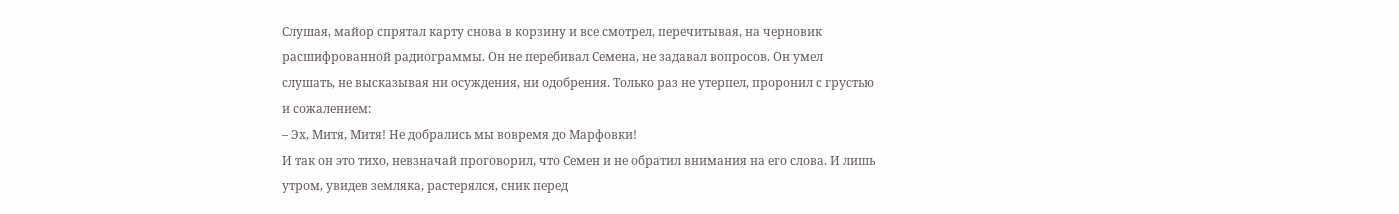Слушая, майор спрятал карту снова в корзину и все смотрел, перечитывая, на черновик расшифрованной радиограммы. Он не перебивал Семена, не задавал вопросов. Он умел слушать, не высказывая ни осуждения, ни одобрения. Только раз не утерпел, проронил с грустью и сожалением:
– Эх, Митя, Митя! Не добрались мы вовремя до Марфовки!
И так он это тихо, невзначай проговорил, что Семен и не обратил внимания на его слова. И лишь утром, увидев земляка, растерялся, сник перед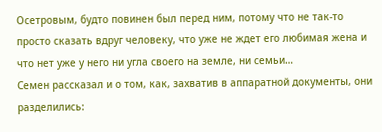Осетровым, будто повинен был перед ним, потому что не так-то просто сказать вдруг человеку, что уже не ждет его любимая жена и что нет уже у него ни угла своего на земле, ни семьи…
Семен рассказал и о том, как, захватив в аппаратной документы, они разделились: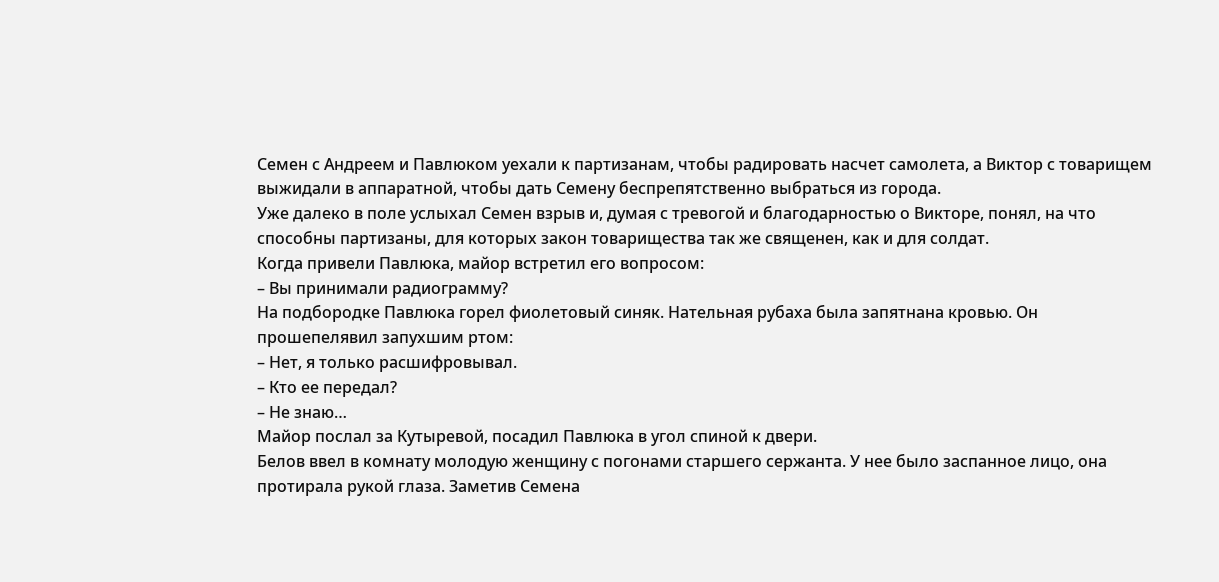Семен с Андреем и Павлюком уехали к партизанам, чтобы радировать насчет самолета, а Виктор с товарищем выжидали в аппаратной, чтобы дать Семену беспрепятственно выбраться из города.
Уже далеко в поле услыхал Семен взрыв и, думая с тревогой и благодарностью о Викторе, понял, на что способны партизаны, для которых закон товарищества так же священен, как и для солдат.
Когда привели Павлюка, майор встретил его вопросом:
– Вы принимали радиограмму?
На подбородке Павлюка горел фиолетовый синяк. Нательная рубаха была запятнана кровью. Он прошепелявил запухшим ртом:
– Нет, я только расшифровывал.
– Кто ее передал?
– Не знаю…
Майор послал за Кутыревой, посадил Павлюка в угол спиной к двери.
Белов ввел в комнату молодую женщину с погонами старшего сержанта. У нее было заспанное лицо, она протирала рукой глаза. Заметив Семена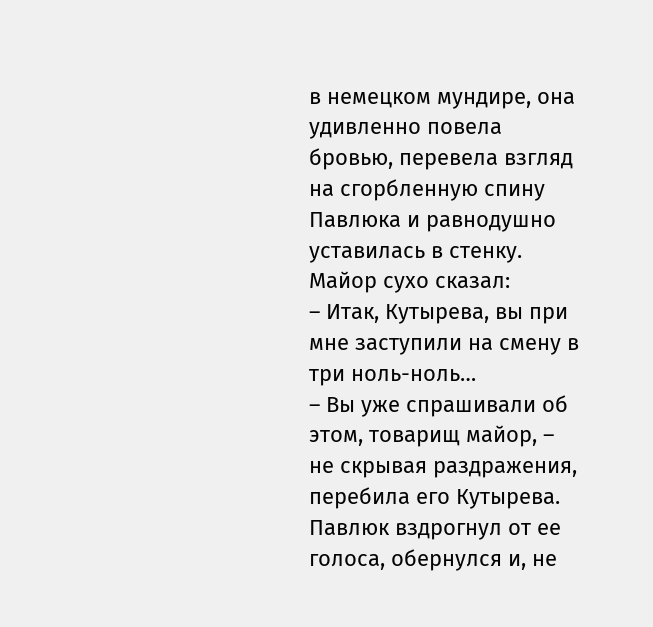в немецком мундире, она удивленно повела бровью, перевела взгляд на сгорбленную спину Павлюка и равнодушно уставилась в стенку. Майор сухо сказал:
– Итак, Кутырева, вы при мне заступили на смену в три ноль-ноль…
– Вы уже спрашивали об этом, товарищ майор, – не скрывая раздражения, перебила его Кутырева.
Павлюк вздрогнул от ее голоса, обернулся и, не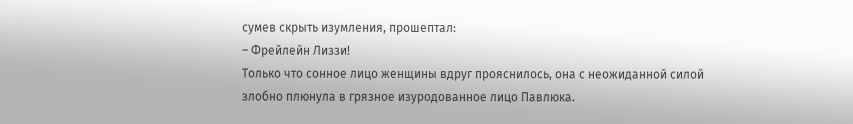сумев скрыть изумления, прошептал:
– Фрейлейн Лиззи!
Только что сонное лицо женщины вдруг прояснилось, она с неожиданной силой злобно плюнула в грязное изуродованное лицо Павлюка.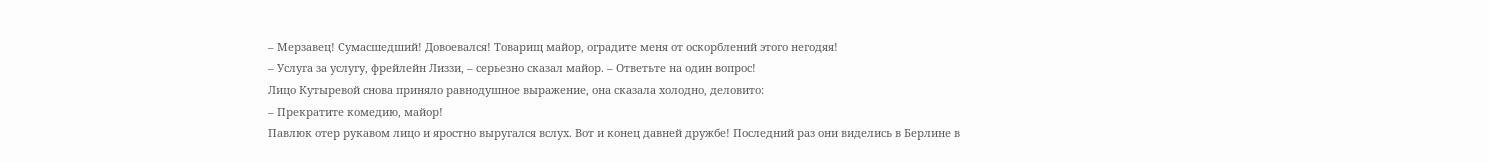– Мерзавец! Сумасшедший! Довоевался! Товарищ майор, оградите меня от оскорблений этого негодяя!
– Услуга за услугу, фрейлейн Лиззи, – серьезно сказал майор. – Ответьте на один вопрос!
Лицо Кутыревой снова приняло равнодушное выражение, она сказала холодно, деловито:
– Прекратите комедию, майор!
Павлюк отер рукавом лицо и яростно выругался вслух. Вот и конец давней дружбе! Последний раз они виделись в Берлине в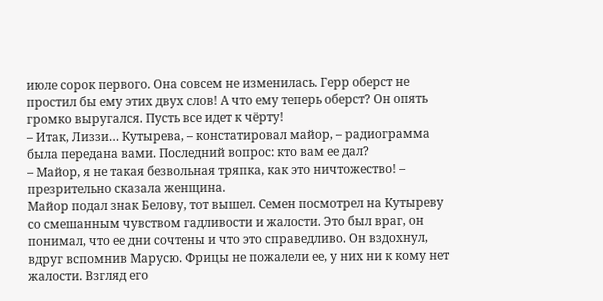июле сорок первого. Она совсем не изменилась. Герр оберст не простил бы ему этих двух слов! А что ему теперь оберст? Он опять громко выругался. Пусть все идет к чёрту!
– Итак, Лиззи… Кутырева, – констатировал майор, – радиограмма была передана вами. Последний вопрос: кто вам ее дал?
– Майор, я не такая безвольная тряпка, как это ничтожество! – презрительно сказала женщина.
Майор подал знак Белову, тот вышел. Семен посмотрел на Кутыреву со смешанным чувством гадливости и жалости. Это был враг, он понимал, что ее дни сочтены и что это справедливо. Он вздохнул, вдруг вспомнив Марусю. Фрицы не пожалели ее, у них ни к кому нет жалости. Взгляд его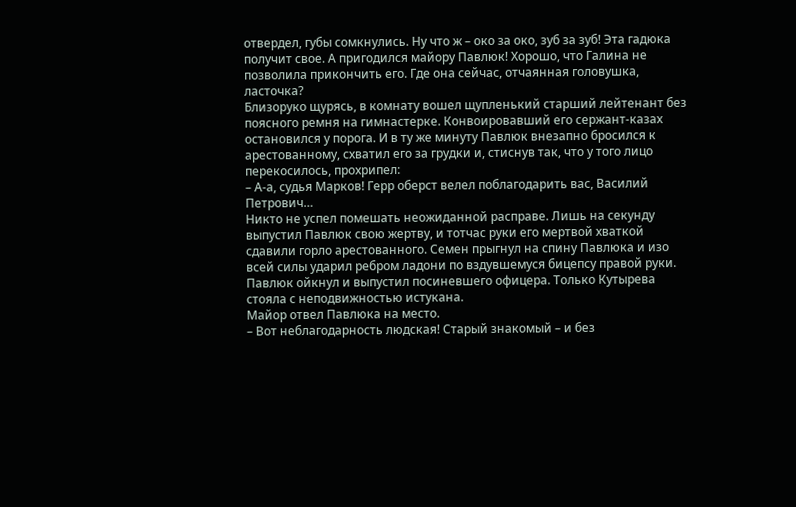отвердел, губы сомкнулись. Ну что ж – око за око, зуб за зуб! Эта гадюка получит свое. А пригодился майору Павлюк! Хорошо, что Галина не позволила прикончить его. Где она сейчас, отчаянная головушка, ласточка?
Близоруко щурясь, в комнату вошел щупленький старший лейтенант без поясного ремня на гимнастерке. Конвоировавший его сержант-казах остановился у порога. И в ту же минуту Павлюк внезапно бросился к арестованному, схватил его за грудки и, стиснув так, что у того лицо перекосилось, прохрипел:
– А-а, судья Марков! Герр оберст велел поблагодарить вас, Василий Петрович…
Никто не успел помешать неожиданной расправе. Лишь на секунду выпустил Павлюк свою жертву, и тотчас руки его мертвой хваткой сдавили горло арестованного. Семен прыгнул на спину Павлюка и изо всей силы ударил ребром ладони по вздувшемуся бицепсу правой руки. Павлюк ойкнул и выпустил посиневшего офицера. Только Кутырева стояла с неподвижностью истукана.
Майор отвел Павлюка на место.
– Вот неблагодарность людская! Старый знакомый – и без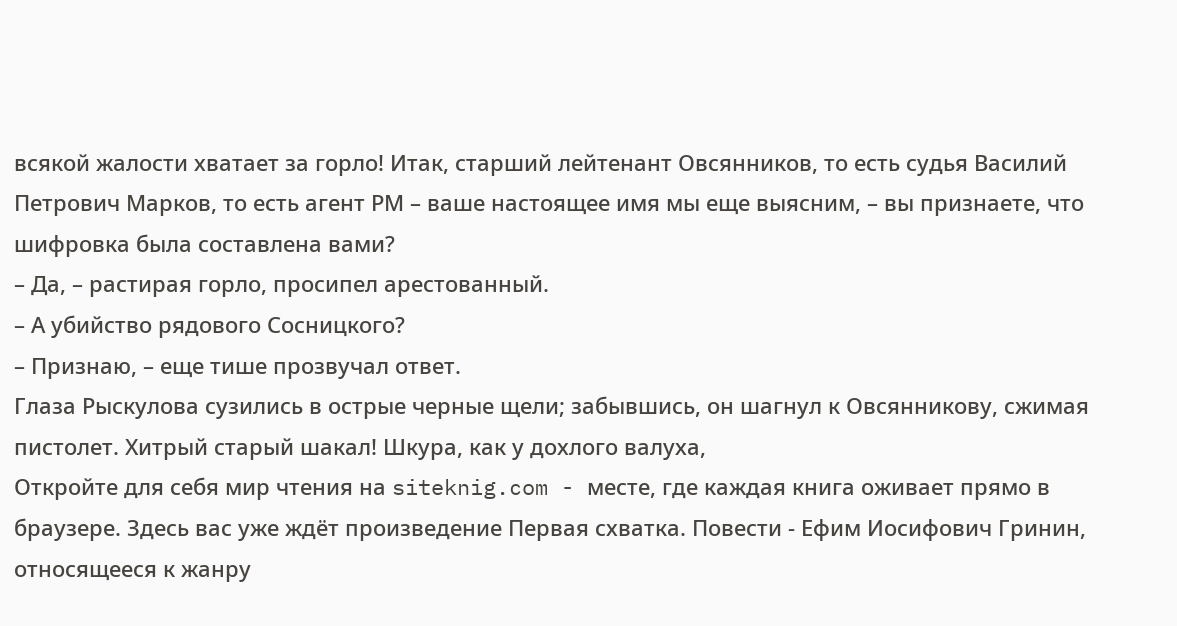всякой жалости хватает за горло! Итак, старший лейтенант Овсянников, то есть судья Василий Петрович Марков, то есть агент РМ – ваше настоящее имя мы еще выясним, – вы признаете, что шифровка была составлена вами?
– Да, – растирая горло, просипел арестованный.
– А убийство рядового Сосницкого?
– Признаю, – еще тише прозвучал ответ.
Глаза Рыскулова сузились в острые черные щели; забывшись, он шагнул к Овсянникову, сжимая пистолет. Хитрый старый шакал! Шкура, как у дохлого валуха,
Откройте для себя мир чтения на siteknig.com - месте, где каждая книга оживает прямо в браузере. Здесь вас уже ждёт произведение Первая схватка. Повести - Ефим Иосифович Гринин, относящееся к жанру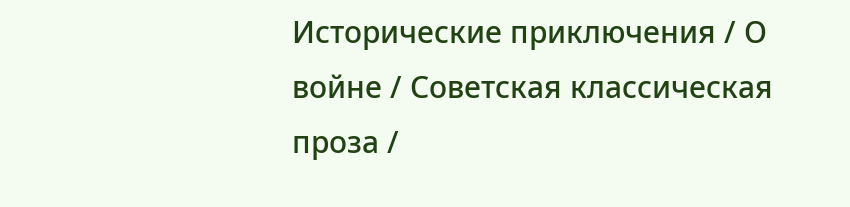Исторические приключения / О войне / Советская классическая проза /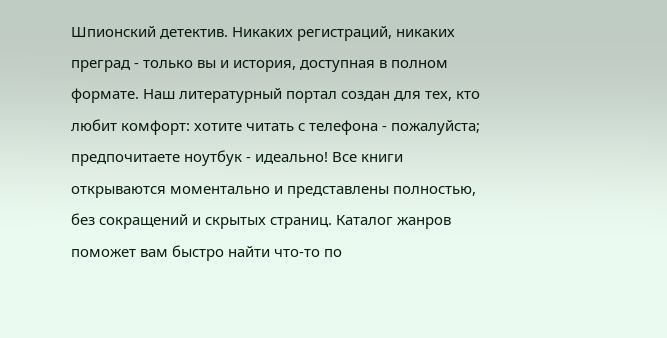Шпионский детектив. Никаких регистраций, никаких преград - только вы и история, доступная в полном формате. Наш литературный портал создан для тех, кто любит комфорт: хотите читать с телефона - пожалуйста; предпочитаете ноутбук - идеально! Все книги открываются моментально и представлены полностью, без сокращений и скрытых страниц. Каталог жанров поможет вам быстро найти что-то по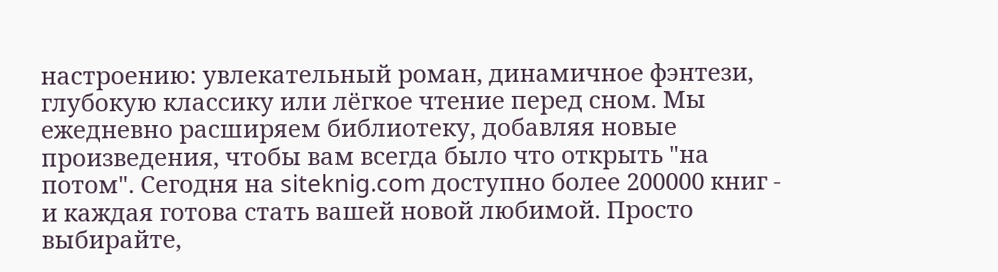настроению: увлекательный роман, динамичное фэнтези, глубокую классику или лёгкое чтение перед сном. Мы ежедневно расширяем библиотеку, добавляя новые произведения, чтобы вам всегда было что открыть "на потом". Сегодня на siteknig.com доступно более 200000 книг - и каждая готова стать вашей новой любимой. Просто выбирайте,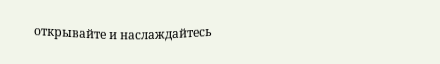открывайте и наслаждайтесь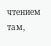чтением там,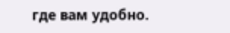где вам удобно.